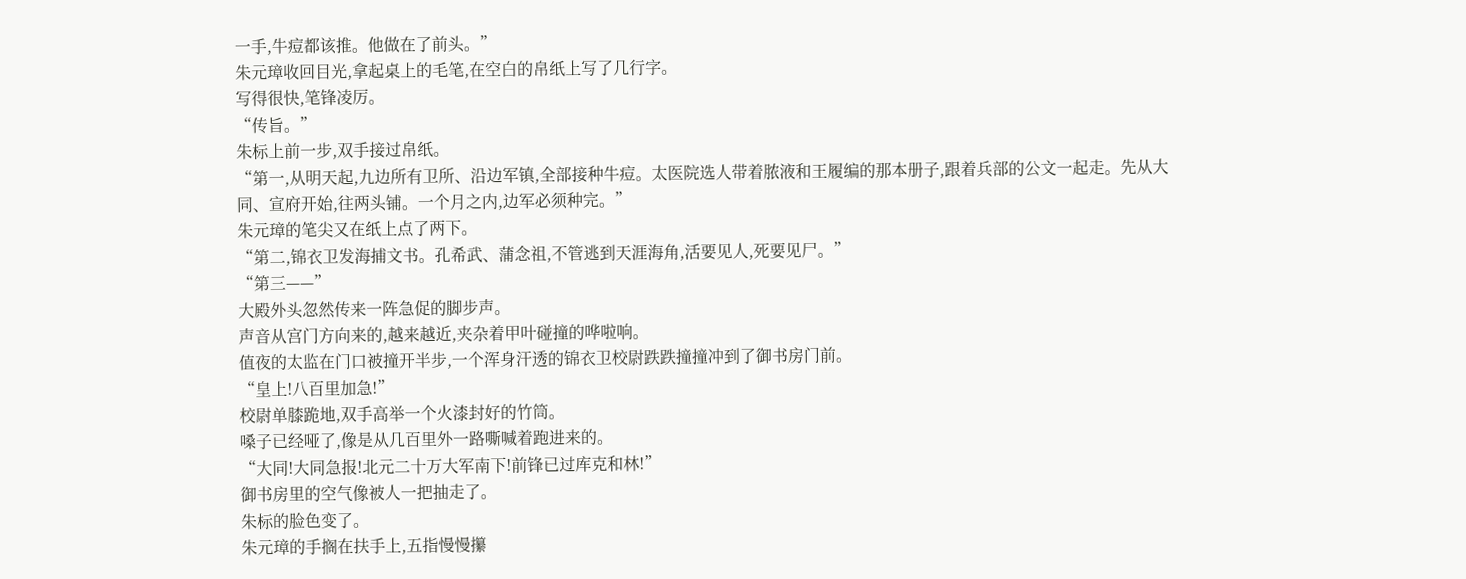一手,牛痘都该推。他做在了前头。”
朱元璋收回目光,拿起桌上的毛笔,在空白的帛纸上写了几行字。
写得很快,笔锋凌厉。
“传旨。”
朱标上前一步,双手接过帛纸。
“第一,从明天起,九边所有卫所、沿边军镇,全部接种牛痘。太医院选人带着脓液和王履编的那本册子,跟着兵部的公文一起走。先从大同、宣府开始,往两头铺。一个月之内,边军必须种完。”
朱元璋的笔尖又在纸上点了两下。
“第二,锦衣卫发海捕文书。孔希武、蒲念祖,不管逃到天涯海角,活要见人,死要见尸。”
“第三——”
大殿外头忽然传来一阵急促的脚步声。
声音从宫门方向来的,越来越近,夹杂着甲叶碰撞的哗啦响。
值夜的太监在门口被撞开半步,一个浑身汗透的锦衣卫校尉跌跌撞撞冲到了御书房门前。
“皇上!八百里加急!”
校尉单膝跪地,双手高举一个火漆封好的竹筒。
嗓子已经哑了,像是从几百里外一路嘶喊着跑进来的。
“大同!大同急报!北元二十万大军南下!前锋已过库克和林!”
御书房里的空气像被人一把抽走了。
朱标的脸色变了。
朱元璋的手搁在扶手上,五指慢慢攥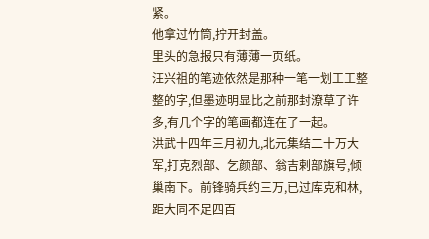紧。
他拿过竹筒,拧开封盖。
里头的急报只有薄薄一页纸。
汪兴祖的笔迹依然是那种一笔一划工工整整的字,但墨迹明显比之前那封潦草了许多,有几个字的笔画都连在了一起。
洪武十四年三月初九,北元集结二十万大军,打克烈部、乞颜部、翁吉剌部旗号,倾巢南下。前锋骑兵约三万,已过库克和林,距大同不足四百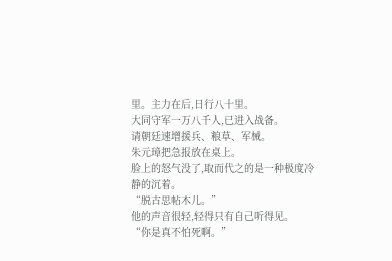里。主力在后,日行八十里。
大同守军一万八千人,已进入战备。
请朝廷速增援兵、粮草、军械。
朱元璋把急报放在桌上。
脸上的怒气没了,取而代之的是一种极度冷静的沉着。
“脱古思帖木儿。”
他的声音很轻,轻得只有自己听得见。
“你是真不怕死啊。”